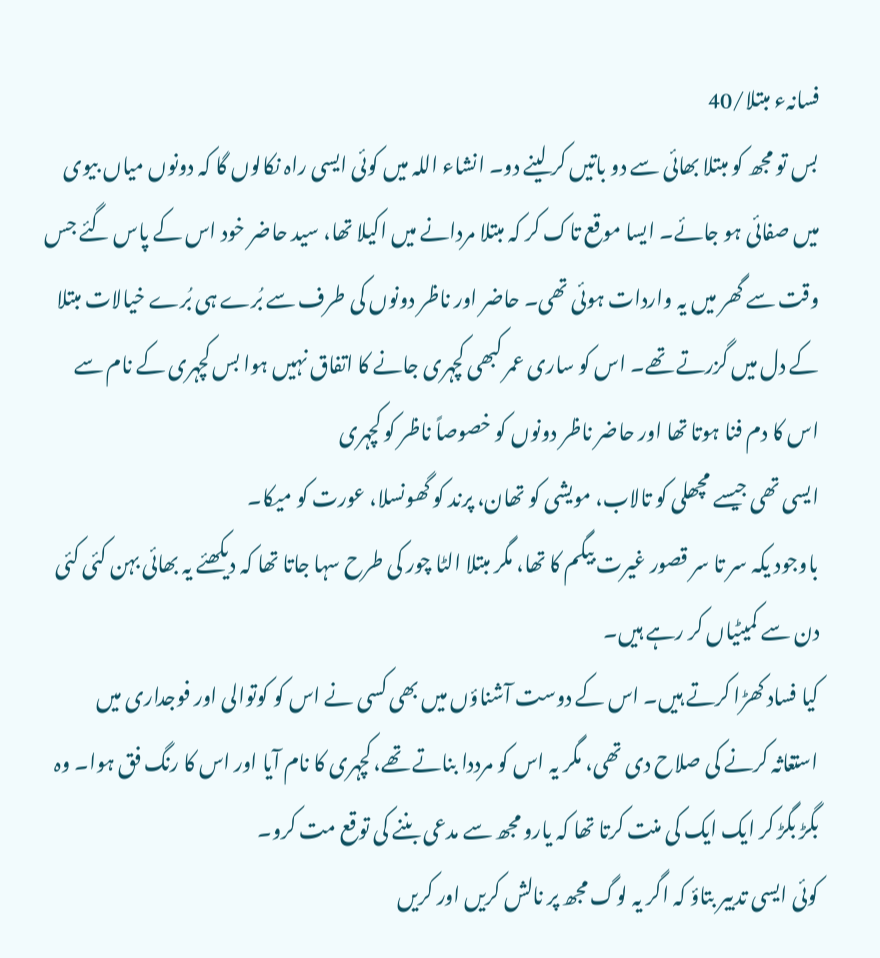فسانہء مبتلا/40
بس تو مجھ کو مبتلا بھائی سے دو باتیں کر لینے دو۔ انشاء اللہ میں کوئی ایسی راہ نکالوں گا کہ دونوں میاں بیوی میں صفائی ہو جائے۔ ایسا موقع تاک کر کہ مبتلا مردانے میں اکیلا تھا، سید حاضر خود اس کے پاس گئے جس وقت سے گھر میں یہ واردات ہوئی تھی۔ حاضر اور ناظر دونوں کی طرف سے بُرے ہی بُرے خیالات مبتلا کے دل میں گزرتے تھے۔ اس کو ساری عمر کبھی کچہری جانے کا اتفاق نہیں ہوا بس کچہری کے نام سے اس کا دم فنا ہوتا تھا اور حاضر ناظر دونوں کو خصوصاً ناظر کو کچہری
ایسی تھی جیسے مچھلی کو تالاب، مویشی کو تھان، پرند کو گھونسلا، عورت کو میکا۔
باوجود یکہ سر تا سر قصور غیرت بیگم کا تھا، مگر مبتلا الٹا چور کی طرح سہا جاتا تھا کہ دیکھئے یہ بھائی بہن کئی کئی دن سے کمیٹیاں کر رہے ہیں۔
کیا فساد کھڑا کرتے ہیں۔ اس کے دوست آشناؤں میں بھی کسی نے اس کو کوتوالی اور فوجداری میں استغاثہ کرنے کی صلاح دی تھی، مگر یہ اس کو مرددا بناتے تھے، کچہری کا نام آیا اور اس کا رنگ فق ہوا۔ وہ بگڑ بگڑ کر ایک ایک کی منت کرتا تھا کہ یارو مجھ سے مدعی بننے کی توقع مت کرو۔
کوئی ایسی تدبیر بتاؤ کہ اگر یہ لوگ مجھ پر نالش کریں اور کریں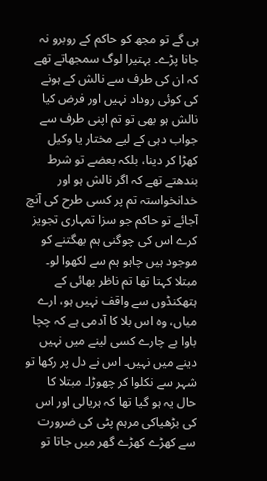ہی گے تو مجھ کو حاکم کے روبرو نہ جانا پڑے۔ بہتیرا لوگ سمجھاتے تھے کہ ان کی طرف سے نالش کے ہونے کی کوئی روداد نہیں اور فرض کیا نالش ہو بھی تو تم اپنی طرف سے جواب دہی کے لیے مختار یا وکیل کھڑا کر دینا، بلکہ بعضے تو شرط بندھتے تھے کہ اگر نالش ہو اور خدانخواستہ تم پر کسی طرح کی آنچ آجائے تو حاکم جو سزا تمہاری تجویز کرے اس کی چوگنی ہم بھگتنے کو موجود ہیں چاہو ہم سے لکھوا لو۔
مبتلا کہتا تھا تم ناظر بھائی کے ہتھکنڈوں سے واقف نہیں ہو، ارے میاں، وہ اس بلا کا آدمی ہے کہ چچا باوا بے چارے کسی لینے میں نہیں دینے میں نہیں۔ اس نے دل پر رکھا تو شہر سے نکلوا کر چھوڑا۔ مبتلا کا حال یہ ہو گیا تھا کہ ہریالی اور اس کی بڑھیاکی مرہم پٹی کی ضرورت سے کھڑے کھڑے گھر میں جاتا تو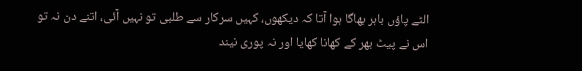الٹے پاؤں باہر بھاگا ہوا آتا کہ دیکھوں، کہیں سرکار سے طلبی تو نہیں آئی، اتنے دن نہ تو اس نے پیٹ بھر کے کھانا کھایا اور نہ پوری نیند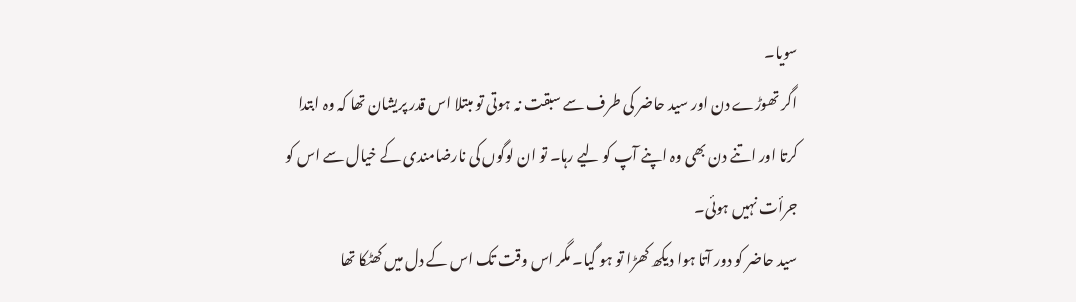سویا۔
اگر تھوڑے دن اور سید حاضر کی طرف سے سبقت نہ ہوتی تو مبتلا اس قدر پریشان تھا کہ وہ ابتدا کرتا اور اتنے دن بھی وہ اپنے آپ کو لیے رہا۔ تو ان لوگوں کی نارضامندی کے خیال سے اس کو جرأت نہیں ہوئی۔
سید حاضر کو دور آتا ہوا دیکھ کھڑا تو ہو گیا۔ مگر اس وقت تک اس کے دل میں کھٹکا تھا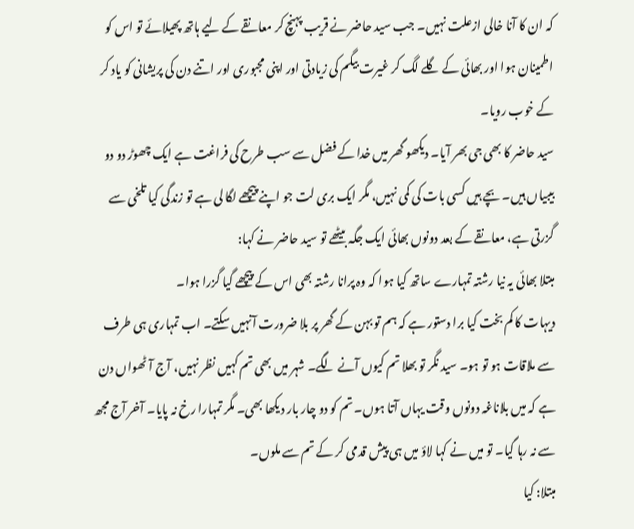کہ ان کا آنا خالی ازعلت نہیں۔ جب سید حاضر نے قریب پہنچ کر معانقے کے لیے ہاتھ پھیلائے تو اس کو اطمینان ہوا اور بھائی کے گلے لگ کر غیرت بیگم کی زیادتی اور اپنی مجبوری اور اتنے دن کی پریشانی کو یاد کر کے خوب رویا۔
سید حاضر کا بھی جی بھر آیا۔ دیکھو گھر میں خدا کے فضل سے سب طرح کی فراغت ہے ایک چھوڑ دو دو بیبیاں ہیں۔ بچے ہیں کسی بات کی کمی نہیں، مگر ایک بری لت جو اپنے پیچھے لگا لی ہے تو زندگی کیا تلخی سے گزرتی ہے، معانقے کے بعد دونوں بھائی ایک جگہ بیٹھے تو سید حاضر نے کہا:
مبتلا بھائی یہ نیا رشتہ تمہارے ساتھ کیا ہوا کہ وہ پرانا رشتہ بھی اس کے پیچھے گیا گزرا ہوا۔
دیہات کا کم بخت کیا برا دستور ہے کہ ہم تو بہن کے گھر پر بلا ضرورت آنہیں سکتے۔ اب تمہاری ہی طرف سے ملاقات ہو تو ہو۔ سید نگر تو بھلا تم کیوں آنے لگے۔ شہر میں بھی تم کہیں نظر نہیں، آج آٹھواں دن ہے کہ میں بلاناغہ دونوں وقت یہاں آتا ہوں۔ تم کو دو چار بار دیکھا بھی۔ مگر تمہارا رخ نہ پایا۔ آخر آج مجھ سے نہ رہا گیا۔ تو میں نے کہا لاؤ میں ہی پیش قدمی کر کے تم سے ملوں۔
مبتلا: کیا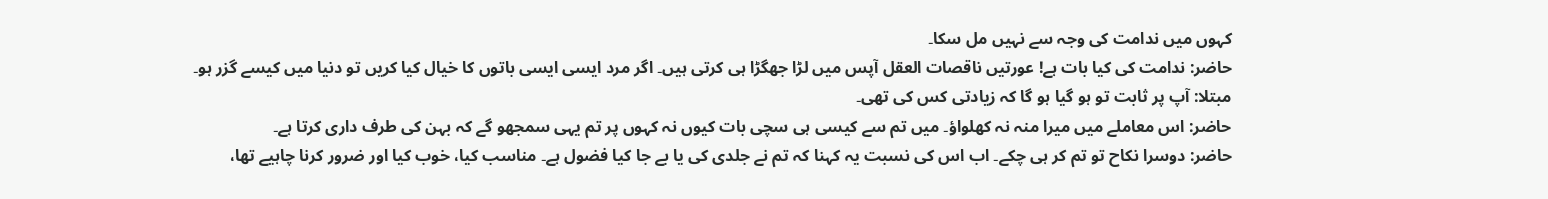کہوں میں ندامت کی وجہ سے نہیں مل سکا۔
حاضر: ندامت کی کیا بات ہے! عورتیں ناقصات العقل آپس میں لڑا جھگڑا ہی کرتی ہیں۔ اگر مرد ایسی ایسی باتوں کا خیال کیا کریں تو دنیا میں کیسے گزر ہو۔
مبتلا: آپ پر ثابت تو ہو گیا ہو گا کہ زیادتی کس کی تھی۔
حاضر: اس معاملے میں میرا منہ نہ کھلواؤ۔ میں تم سے کیسی ہی سچی بات کیوں نہ کہوں پر تم یہی سمجھو گے کہ بہن کی طرف داری کرتا ہے۔
حاضر: دوسرا نکاح تو تم کر ہی چکے۔ اب اس کی نسبت یہ کہنا کہ تم نے جلدی کی یا بے جا کیا فضول ہے۔ مناسب کیا، خوب کیا اور ضرور کرنا چاہیے تھا،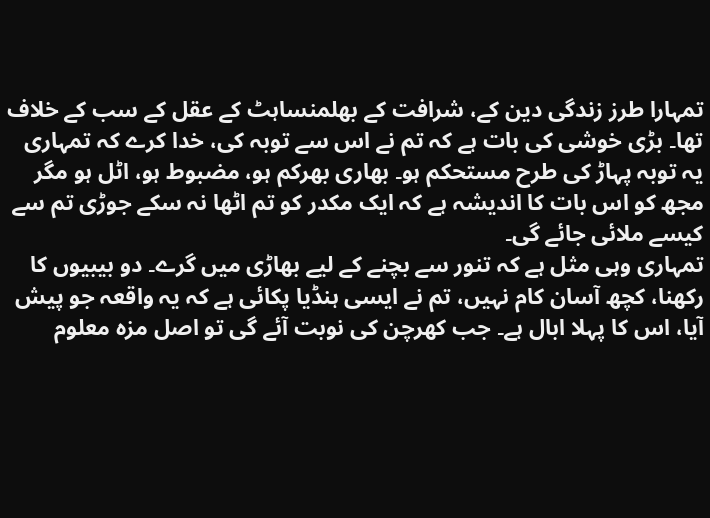تمہارا طرز زندگی دین کے، شرافت کے بھلمنساہٹ کے عقل کے سب کے خلاف تھا۔ بڑی خوشی کی بات ہے کہ تم نے اس سے توبہ کی، خدا کرے کہ تمہاری یہ توبہ پہاڑ کی طرح مستحکم ہو۔ بھاری بھرکم ہو، مضبوط ہو، اٹل ہو مگر مجھ کو اس بات کا اندیشہ ہے کہ ایک مکدر کو تم اٹھا نہ سکے جوڑی تم سے کیسے ملائی جائے گی۔
تمہاری وہی مثل ہے کہ تنور سے بچنے کے لیے بھاڑی میں گرے۔ دو بیبیوں کا رکھنا، کچھ آسان کام نہیں، تم نے ایسی ہنڈیا پکائی ہے کہ یہ واقعہ جو پیش آیا، اس کا پہلا ابال ہے۔ جب کھرچن کی نوبت آئے گی تو اصل مزہ معلوم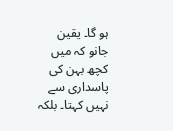ہو گا۔ یقین جانو کہ میں کچھ بہن کی پاسداری سے نہیں کہتا۔ بلکہ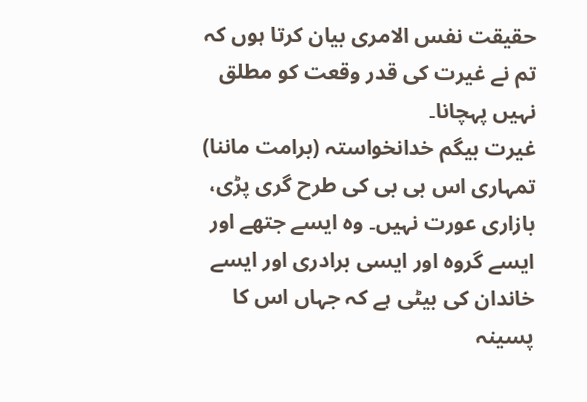حقیقت نفس الامری بیان کرتا ہوں کہ تم نے غیرت کی قدر وقعت کو مطلق نہیں پہچانا۔
غیرت بیگم خدانخواستہ (برامت ماننا) تمہاری اس بی بی کی طرح گری پڑی، بازاری عورت نہیں۔ وہ ایسے جتھے اور ایسے گروہ اور ایسی برادری اور ایسے خاندان کی بیٹی ہے کہ جہاں اس کا پسینہ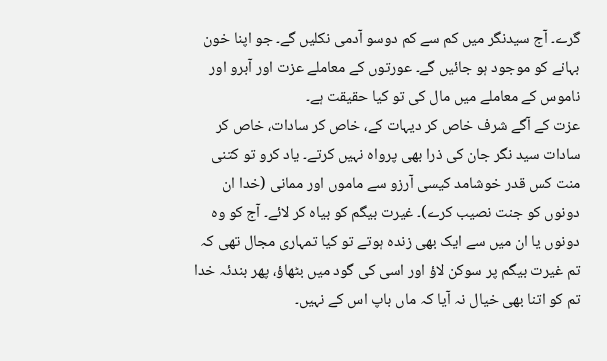گرے۔ آج سیدنگر میں کم سے کم دوسو آدمی نکلیں گے۔ جو اپنا خون بہانے کو موجود ہو جائیں گے۔ عورتوں کے معاملے عزت اور آبرو اور ناموس کے معاملے میں مال کی تو کیا حقیقت ہے۔
عزت کے آگے شرف خاص کر دیہات کے، خاص کر سادات، خاص کر سادات سید نگر جان کی ذرا بھی پرواہ نہیں کرتے۔ یاد کرو تو کتنی منت کس قدر خوشامد کیسی آرزو سے ماموں اور ممانی (خدا ان دونوں کو جنت نصیب کرے)۔ غیرت بیگم کو بیاہ کر لائے۔ آج کو وہ دونوں یا ان میں سے ایک بھی زندہ ہوتے تو کیا تمہاری مجال تھی کہ تم غیرت بیگم پر سوکن لاؤ اور اسی کی گود میں بٹھاؤ، پھر بندئہ خدا تم کو اتنا بھی خیال نہ آیا کہ ماں باپ اس کے نہیں۔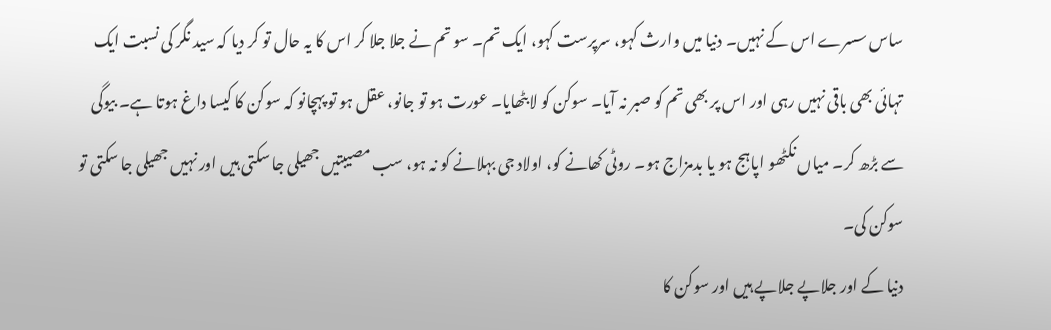ساس سسرے اس کے نہیں۔ دنیا میں وارث کہو، سرپرست کہو، ایک تم۔ سو تم نے جلا جلا کر اس کا یہ حال تو کر دیا کہ سید نگر کی نسبت ایک تہائی بھی باقی نہیں رہی اور اس پر بھی تم کو صبر نہ آیا۔ سوکن کو لابٹھایا۔ عورت ہو تو جانو، عقل ہو تو پہچانو کہ سوکن کا کیسا داغ ہوتا ہے۔ بیوگی سے بڑھ کر۔ میاں نکٹھو اپاہج ہو یا بدمزاج ہو۔ روٹی کھانے کو، اولاد جی بہلانے کو نہ ہو، سب مصیبتیں جھیلی جا سکتی ہیں اور نہیں جھیلی جا سکتی تو سوکن کی۔
دنیا کے اور جلاپے جلاپے ہیں اور سوکن کا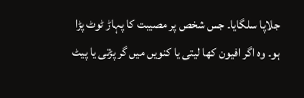جلاپا سلگایا۔ جس شخص پر مصیبت کا پہاڑ ٹوٹ پڑا ہو۔ وہ اگر افیون کھا لیتی یا کنویں میں گر پڑتی یا پیٹ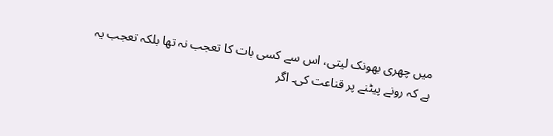میں چھری بھونک لیتی، اس سے کسی بات کا تعجب نہ تھا بلکہ تعجب یہ ہے کہ رونے پیٹنے پر قناعت کی۔ اگر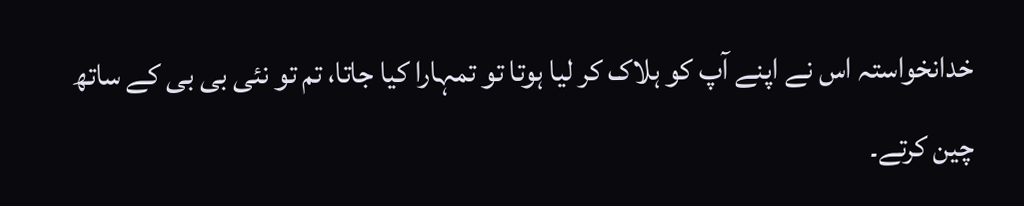خدانخواستہ اس نے اپنے آپ کو ہلاک کر لیا ہوتا تو تمہارا کیا جاتا، تم تو نئی بی بی کے ساتھ چین کرتے۔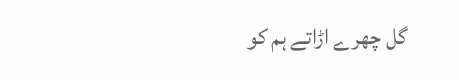گل چھرے اڑاتے ہم کو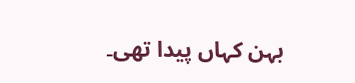بہن کہاں پیدا تھی۔